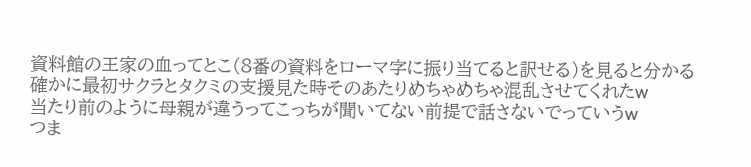資料館の王家の血ってとこ(8番の資料をローマ字に振り当てると訳せる)を見ると分かる
確かに最初サクラとタクミの支援見た時そのあたりめちゃめちゃ混乱させてくれたw
当たり前のように母親が違うってこっちが聞いてない前提で話さないでっていうw
つま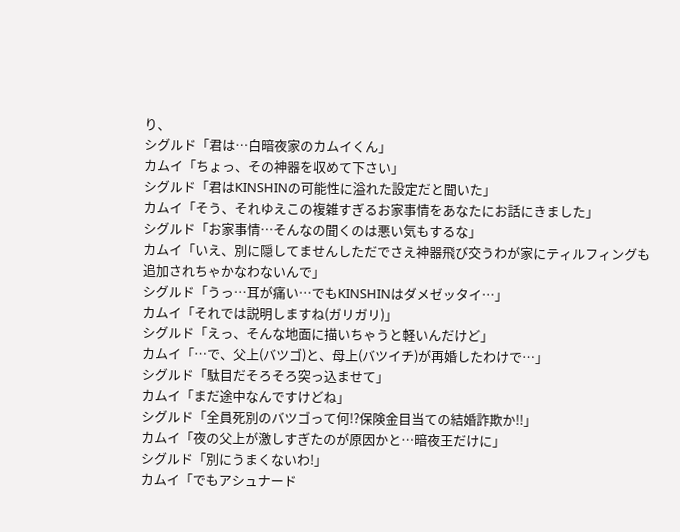り、
シグルド「君は…白暗夜家のカムイくん」
カムイ「ちょっ、その神器を収めて下さい」
シグルド「君はKINSHINの可能性に溢れた設定だと聞いた」
カムイ「そう、それゆえこの複雑すぎるお家事情をあなたにお話にきました」
シグルド「お家事情…そんなの聞くのは悪い気もするな」
カムイ「いえ、別に隠してませんしただでさえ神器飛び交うわが家にティルフィングも追加されちゃかなわないんで」
シグルド「うっ…耳が痛い…でもKINSHINはダメゼッタイ…」
カムイ「それでは説明しますね(ガリガリ)」
シグルド「えっ、そんな地面に描いちゃうと軽いんだけど」
カムイ「…で、父上(バツゴ)と、母上(バツイチ)が再婚したわけで…」
シグルド「駄目だそろそろ突っ込ませて」
カムイ「まだ途中なんですけどね」
シグルド「全員死別のバツゴって何!?保険金目当ての結婚詐欺か!!」
カムイ「夜の父上が激しすぎたのが原因かと…暗夜王だけに」
シグルド「別にうまくないわ!」
カムイ「でもアシュナード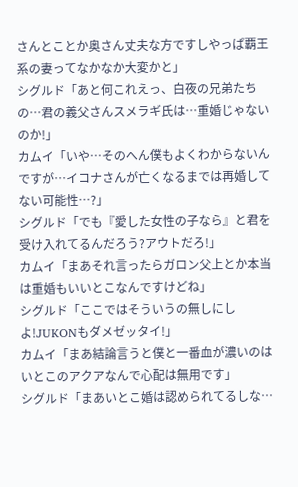さんとことか奥さん丈夫な方ですしやっぱ覇王系の妻ってなかなか大変かと」
シグルド「あと何これえっ、白夜の兄弟たちの…君の義父さんスメラギ氏は…重婚じゃないのか!」
カムイ「いや…そのへん僕もよくわからないんですが…イコナさんが亡くなるまでは再婚してない可能性…?」
シグルド「でも『愛した女性の子なら』と君を受け入れてるんだろう?アウトだろ!」
カムイ「まあそれ言ったらガロン父上とか本当は重婚もいいとこなんですけどね」
シグルド「ここではそういうの無しにしよ!JUKONもダメゼッタイ!」
カムイ「まあ結論言うと僕と一番血が濃いのはいとこのアクアなんで心配は無用です」
シグルド「まあいとこ婚は認められてるしな…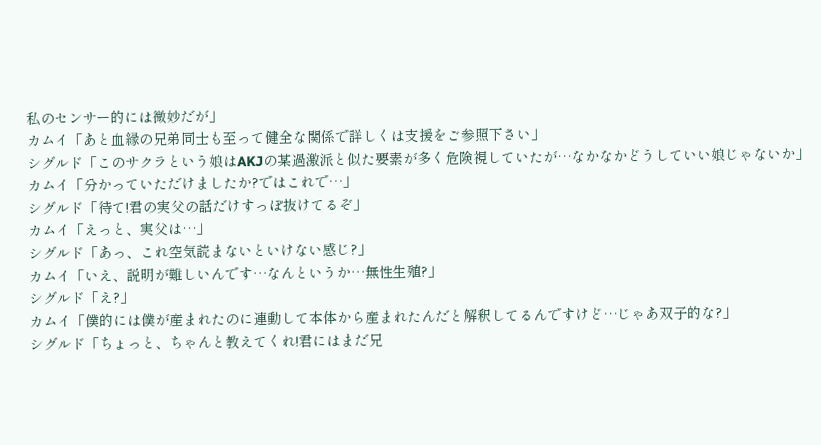私のセンサー的には微妙だが」
カムイ「あと血縁の兄弟同士も至って健全な関係で詳しくは支援をご参照下さい」
シグルド「このサクラという娘はAKJの某過激派と似た要素が多く危険視していたが…なかなかどうしていい娘じゃないか」
カムイ「分かっていただけましたか?ではこれで…」
シグルド「待て!君の実父の話だけすっぽ抜けてるぞ」
カムイ「えっと、実父は…」
シグルド「あっ、これ空気読まないといけない感じ?」
カムイ「いえ、説明が難しいんです…なんというか…無性生殖?」
シグルド「え?」
カムイ「僕的には僕が産まれたのに連動して本体から産まれたんだと解釈してるんですけど…じゃあ双子的な?」
シグルド「ちょっと、ちゃんと教えてくれ!君にはまだ兄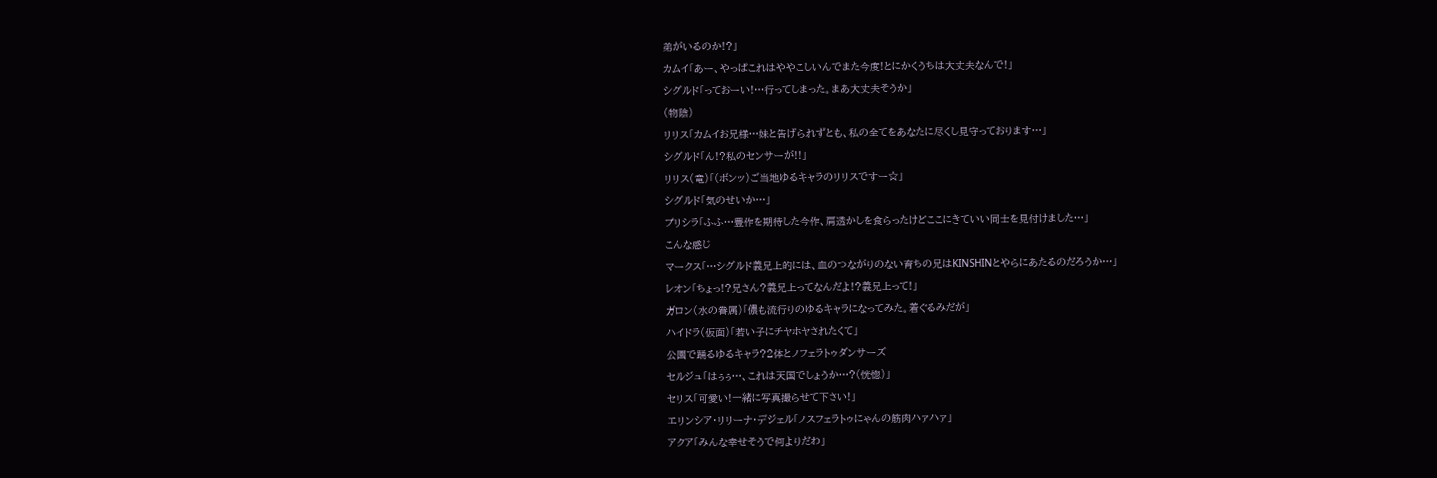弟がいるのか!?」
カムイ「あー、やっぱこれはややこしいんでまた今度!とにかくうちは大丈夫なんで!」
シグルド「っておーい!…行ってしまった。まあ大丈夫そうか」
(物陰)
リリス「カムイお兄様…妹と告げられずとも、私の全てをあなたに尽くし見守っております…」
シグルド「ん!?私のセンサーが!!」
リリス(竜)「(ボンッ)ご当地ゆるキャラのリリスですー☆」
シグルド「気のせいか…」
プリシラ「ふふ…豊作を期待した今作、肩透かしを食らったけどここにきていい同士を見付けました…」
こんな感じ
マークス「…シグルド義兄上的には、血のつながりのない育ちの兄はKINSHINとやらにあたるのだろうか…」
レオン「ちょっ!?兄さん?義兄上ってなんだよ!?義兄上って!」
ガロン(水の眷属)「儂も流行りのゆるキャラになってみた。着ぐるみだが」
ハイドラ(仮面)「若い子にチヤホヤされたくて」
公園で踊るゆるキャラ?2体とノフェラトゥダンサーズ
セルジュ「はぅぅ…、これは天国でしょうか…?(恍惚)」
セリス「可愛い!一緒に写真撮らせて下さい!」
エリンシア・リリーナ・デジェル「ノスフェラトゥにゃんの筋肉ハァハァ」
アクア「みんな幸せそうで何よりだわ」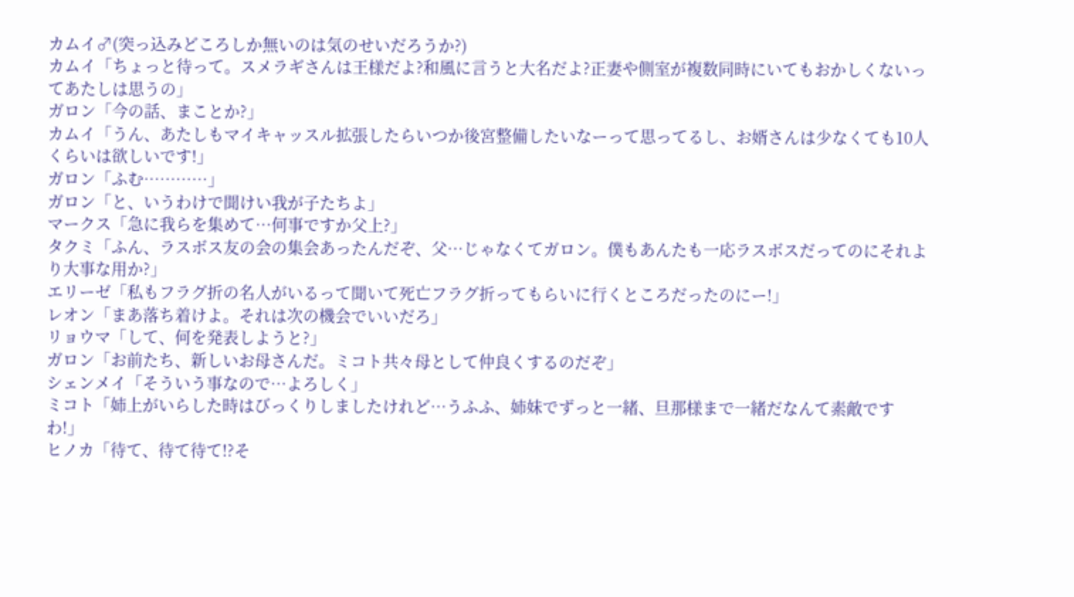カムイ♂(突っ込みどころしか無いのは気のせいだろうか?)
カムイ「ちょっと待って。スメラギさんは王様だよ?和風に言うと大名だよ?正妻や側室が複数同時にいてもおかしくないってあたしは思うの」
ガロン「今の話、まことか?」
カムイ「うん、あたしもマイキャッスル拡張したらいつか後宮整備したいなーって思ってるし、お婿さんは少なくても10人くらいは欲しいです!」
ガロン「ふむ…………」
ガロン「と、いうわけで聞けい我が子たちよ」
マークス「急に我らを集めて…何事ですか父上?」
タクミ「ふん、ラスボス友の会の集会あったんだぞ、父…じゃなくてガロン。僕もあんたも一応ラスボスだってのにそれより大事な用か?」
エリーゼ「私もフラグ折の名人がいるって聞いて死亡フラグ折ってもらいに行くところだったのにー!」
レオン「まあ落ち着けよ。それは次の機会でいいだろ」
リョウマ「して、何を発表しようと?」
ガロン「お前たち、新しいお母さんだ。ミコト共々母として仲良くするのだぞ」
シェンメイ「そういう事なので…よろしく」
ミコト「姉上がいらした時はびっくりしましたけれど…うふふ、姉妹でずっと一緒、旦那様まで一緒だなんて素敵ですわ!」
ヒノカ「待て、待て待て!?そ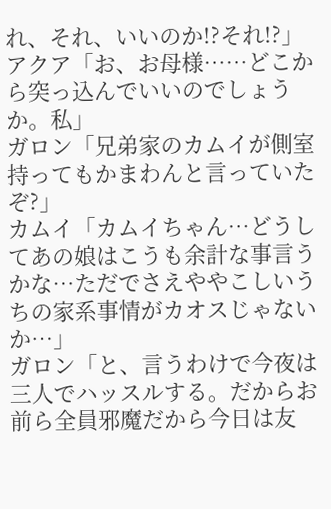れ、それ、いいのか!?それ!?」
アクア「お、お母様……どこから突っ込んでいいのでしょうか。私」
ガロン「兄弟家のカムイが側室持ってもかまわんと言っていたぞ?」
カムイ「カムイちゃん…どうしてあの娘はこうも余計な事言うかな…ただでさえややこしいうちの家系事情がカオスじゃないか…」
ガロン「と、言うわけで今夜は三人でハッスルする。だからお前ら全員邪魔だから今日は友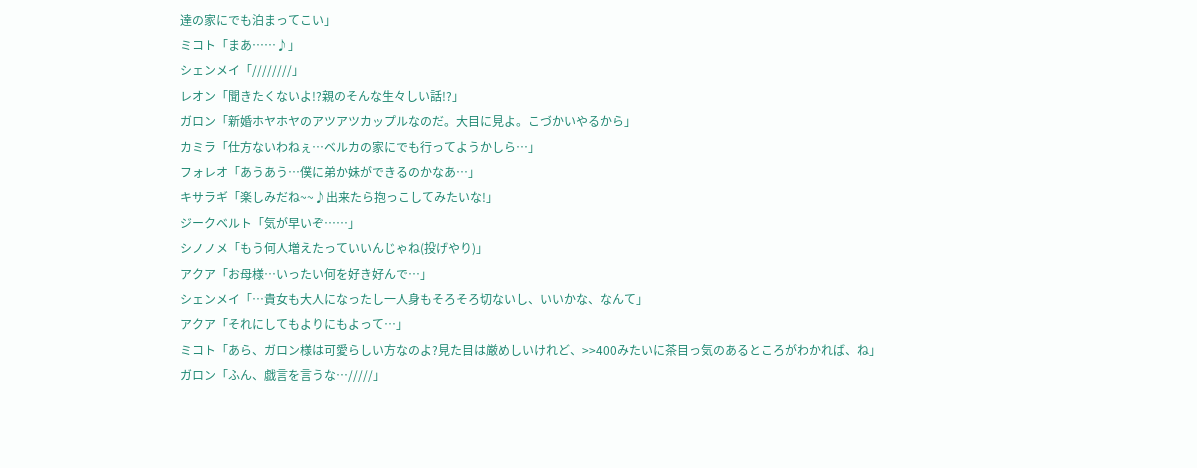達の家にでも泊まってこい」
ミコト「まあ……♪」
シェンメイ「////////」
レオン「聞きたくないよ!?親のそんな生々しい話!?」
ガロン「新婚ホヤホヤのアツアツカップルなのだ。大目に見よ。こづかいやるから」
カミラ「仕方ないわねぇ…ベルカの家にでも行ってようかしら…」
フォレオ「あうあう…僕に弟か妹ができるのかなあ…」
キサラギ「楽しみだね~~♪出来たら抱っこしてみたいな!」
ジークベルト「気が早いぞ……」
シノノメ「もう何人増えたっていいんじゃね(投げやり)」
アクア「お母様…いったい何を好き好んで…」
シェンメイ「…貴女も大人になったし一人身もそろそろ切ないし、いいかな、なんて」
アクア「それにしてもよりにもよって…」
ミコト「あら、ガロン様は可愛らしい方なのよ?見た目は厳めしいけれど、>>400みたいに茶目っ気のあるところがわかれば、ね」
ガロン「ふん、戯言を言うな…/////」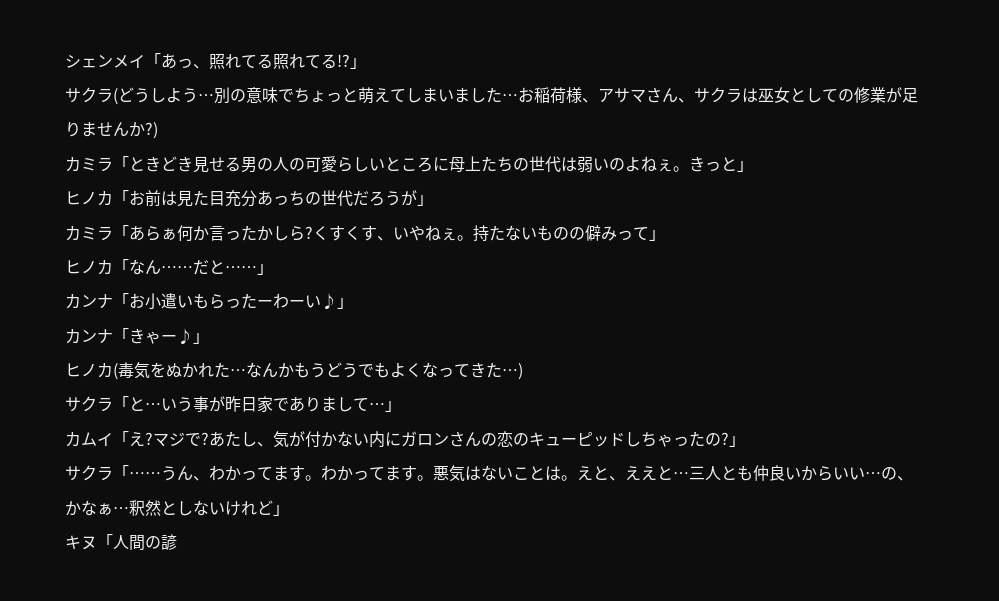シェンメイ「あっ、照れてる照れてる!?」
サクラ(どうしよう…別の意味でちょっと萌えてしまいました…お稲荷様、アサマさん、サクラは巫女としての修業が足りませんか?)
カミラ「ときどき見せる男の人の可愛らしいところに母上たちの世代は弱いのよねぇ。きっと」
ヒノカ「お前は見た目充分あっちの世代だろうが」
カミラ「あらぁ何か言ったかしら?くすくす、いやねぇ。持たないものの僻みって」
ヒノカ「なん……だと……」
カンナ「お小遣いもらったーわーい♪」
カンナ「きゃー♪」
ヒノカ(毒気をぬかれた…なんかもうどうでもよくなってきた…)
サクラ「と…いう事が昨日家でありまして…」
カムイ「え?マジで?あたし、気が付かない内にガロンさんの恋のキューピッドしちゃったの?」
サクラ「……うん、わかってます。わかってます。悪気はないことは。えと、ええと…三人とも仲良いからいい…の、かなぁ…釈然としないけれど」
キヌ「人間の諺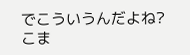でこういうんだよね?こま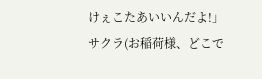けぇこたあいいんだよ!」
サクラ(お稲荷様、どこで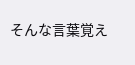そんな言葉覚え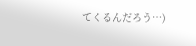てくるんだろう…)